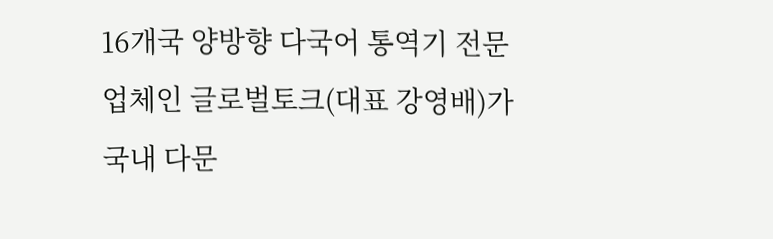16개국 양방향 다국어 통역기 전문업체인 글로벌토크(대표 강영배)가 국내 다문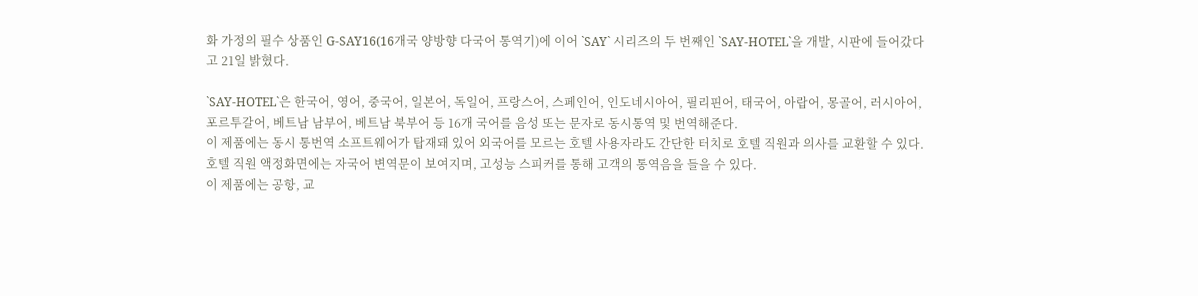화 가정의 필수 상품인 G-SAY16(16개국 양방향 다국어 통역기)에 이어 `SAY` 시리즈의 두 번째인 `SAY-HOTEL`을 개발, 시판에 들어갔다고 21일 밝혔다.

`SAY-HOTEL`은 한국어, 영어, 중국어, 일본어, 독일어, 프랑스어, 스페인어, 인도네시아어, 필리핀어, 태국어, 아랍어, 몽골어, 러시아어, 포르투갈어, 베트남 남부어, 베트남 북부어 등 16개 국어를 음성 또는 문자로 동시통역 및 번역해준다.
이 제품에는 동시 통번역 소프트웨어가 탑재돼 있어 외국어를 모르는 호텔 사용자라도 간단한 터치로 호텔 직원과 의사를 교환할 수 있다. 호텔 직원 액정화면에는 자국어 변역문이 보여지며, 고성능 스피커를 통해 고객의 통역음을 들을 수 있다.
이 제품에는 공항, 교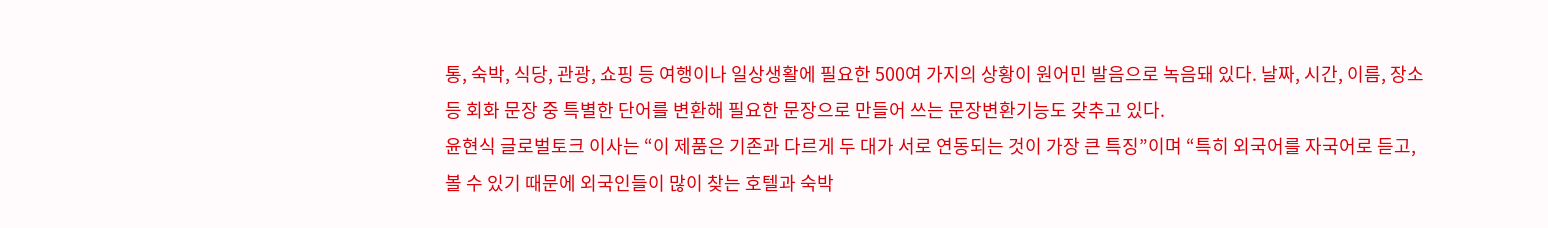통, 숙박, 식당, 관광, 쇼핑 등 여행이나 일상생활에 필요한 500여 가지의 상황이 원어민 발음으로 녹음돼 있다. 날짜, 시간, 이름, 장소 등 회화 문장 중 특별한 단어를 변환해 필요한 문장으로 만들어 쓰는 문장변환기능도 갖추고 있다.
윤현식 글로벌토크 이사는 “이 제품은 기존과 다르게 두 대가 서로 연동되는 것이 가장 큰 특징”이며 “특히 외국어를 자국어로 듣고, 볼 수 있기 때문에 외국인들이 많이 찾는 호텔과 숙박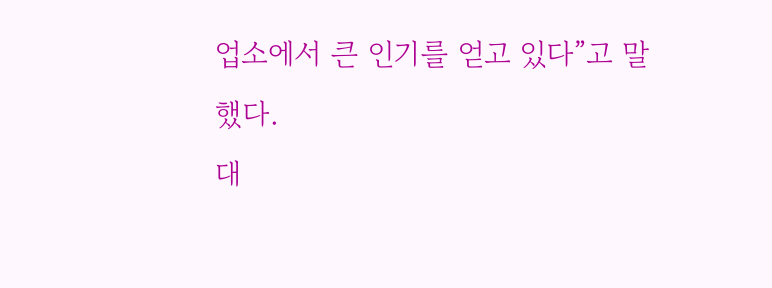업소에서 큰 인기를 얻고 있다”고 말했다.
대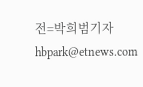전=박희범기자 hbpark@etnews.com